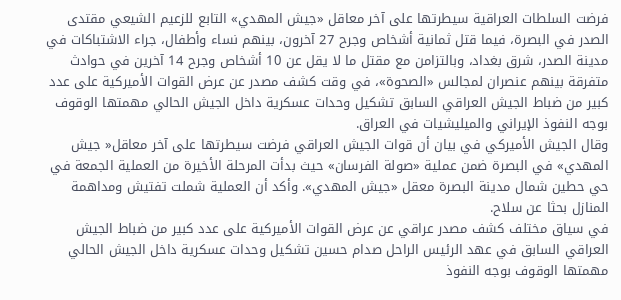فرضت السلطات العراقية سيطرتها على آخر معاقل «جيش المهدي» التابع للزعيم الشيعي مقتدى الصدر في البصرة، فيما قتل ثمانية أشخاص وجرح 27 آخرون، بينهم نساء وأطفال، جراء الاشتباكات في مدينة الصدر، شرق بغداد، وبالتزامن مع مقتل ما لا يقل عن 10 أشخاص وجرح 14 آخرين في حوادث متفرقة بينهم عنصران لمجالس «الصحوة»، في وقت كشف مصدر عن عرض القوات الأميركية على عدد كبير من ضباط الجيش العراقي السابق تشكيل وحدات عسكرية داخل الجيش الحالي مهمتها الوقوف بوجه النفوذ الإيراني والميليشيات في العراق.
وقال الجيش الأميركي في بيان أن قوات الجيش العراقي فرضت سيطرتها على آخر معاقل« جيش المهدي» في البصرة ضمن عملية «صولة الفرسان» حيث بدأت المرحلة الأخيرة من العملية الجمعة في حي حطين شمال مدينة البصرة معقل «جيش المهدي». وأكد أن العملية شملت تفتيش ومداهمة المنازل بحثا عن سلاح.
في سياق مختلف كشف مصدر عراقي عن عرض القوات الأميركية على عدد كبير من ضباط الجيش العراقي السابق في عهد الرئيس الراحل صدام حسين تشكيل وحدات عسكرية داخل الجيش الحالي مهمتها الوقوف بوجه النفوذ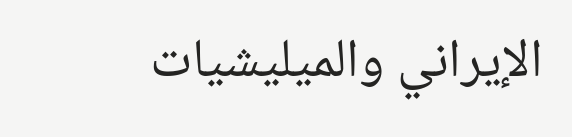الإيراني والميليشيات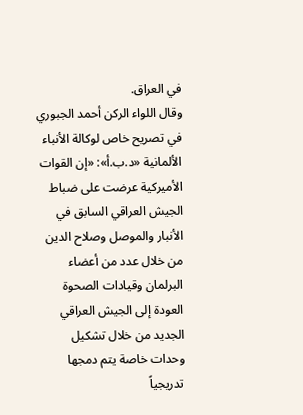في العراق.
وقال اللواء الركن أحمد الجبوري في تصريح خاص لوكالة الأنباء الألمانية «د.ب.أ»: «إن القوات الأميركية عرضت على ضباط الجيش العراقي السابق في الأنبار والموصل وصلاح الدين من خلال عدد من أعضاء البرلمان وقيادات الصحوة العودة إلى الجيش العراقي الجديد من خلال تشكيل وحدات خاصة يتم دمجها تدريجياً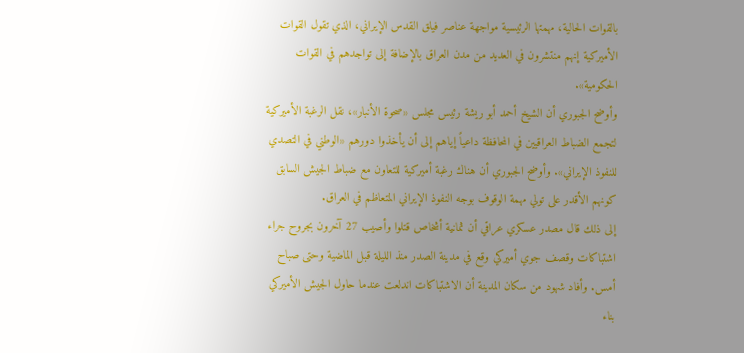بالقوات الحالية، مهمتها الرئيسية مواجهة عناصر فيلق القدس الإيراني، الذي تقول القوات الأميركية إنهم منتشرون في العديد من مدن العراق بالإضافة إلى تواجدهم في القوات الحكومية».
وأوضح الجبوري أن الشيخ أحمد أبو ريشة رئيس مجلس «صحوة الأنبار»، نقل الرغبة الأميركية لتجمع الضباط العراقيين في المحافظة داعياً إياهم إلى أن يأخذوا دورهم «الوطني في التصدي للنفوذ الإيراني». وأوضح الجبوري أن هناك رغبة أميركية للتعاون مع ضباط الجيش السابق كونهم الأقدر على تولي مهمة الوقوف بوجه النفوذ الإيراني المتعاظم في العراق.
إلى ذلك قال مصدر عسكري عراقي أن ثمانية أشخاص قتلوا وأصيب 27 آخرون بجروح جراء اشتباكات وقصف جوي أميركي وقع في مدينة الصدر منذ الليلة قبل الماضية وحتى صباح أمس. وأفاد شهود من سكان المدينة أن الاشتباكات اندلعت عندما حاول الجيش الأميركي بناء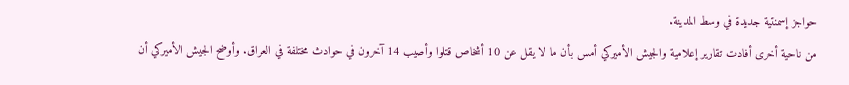حواجز إسمنتية جديدة في وسط المدينة.
من ناحية أخرى أفادت تقارير إعلامية والجيش الأميركي أمس بأن ما لا يقل عن 10 أشخاص قتلوا وأصيب 14 آخرون في حوادث مختلفة في العراق. وأوضح الجيش الأميركي أن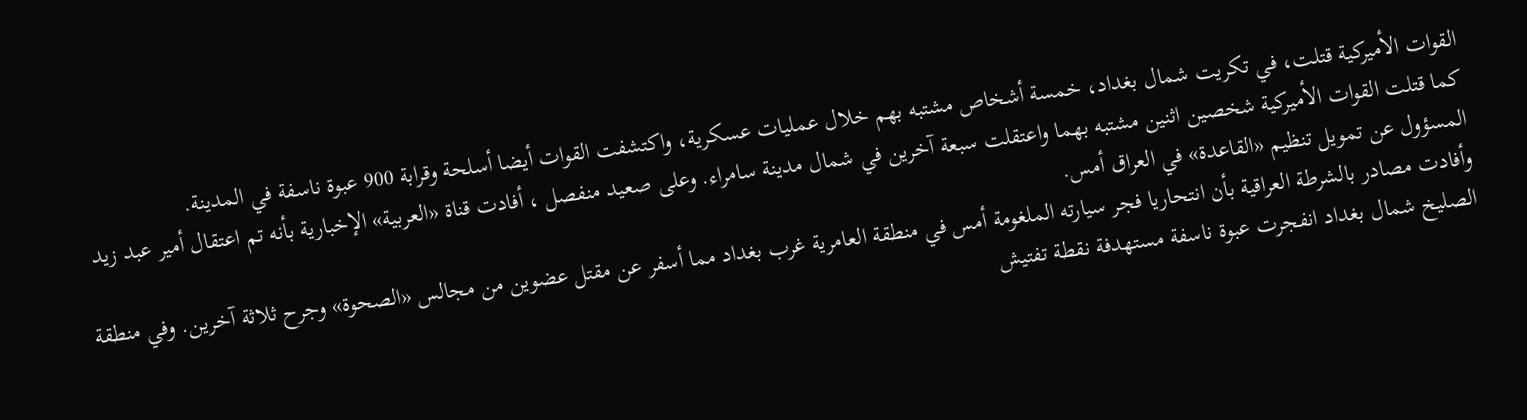القوات الأميركية قتلت، في تكريت شمال بغداد، خمسة أشخاص مشتبه بهم خلال عمليات عسكرية، واكتشفت القوات أيضا أسلحة وقرابة 900 عبوة ناسفة في المدينة.
كما قتلت القوات الأميركية شخصين اثنين مشتبه بهما واعتقلت سبعة آخرين في شمال مدينة سامراء. وعلى صعيد منفصل ، أفادت قناة «العربية» الإخبارية بأنه تم اعتقال أمير عبد زيد المسؤول عن تمويل تنظيم «القاعدة» في العراق أمس.
وأفادت مصادر بالشرطة العراقية بأن انتحاريا فجر سيارته الملغومة أمس في منطقة العامرية غرب بغداد مما أسفر عن مقتل عضوين من مجالس «الصحوة» وجرح ثلاثة آخرين. وفي منطقة الصليخ شمال بغداد انفجرت عبوة ناسفة مستهدفة نقطة تفتيش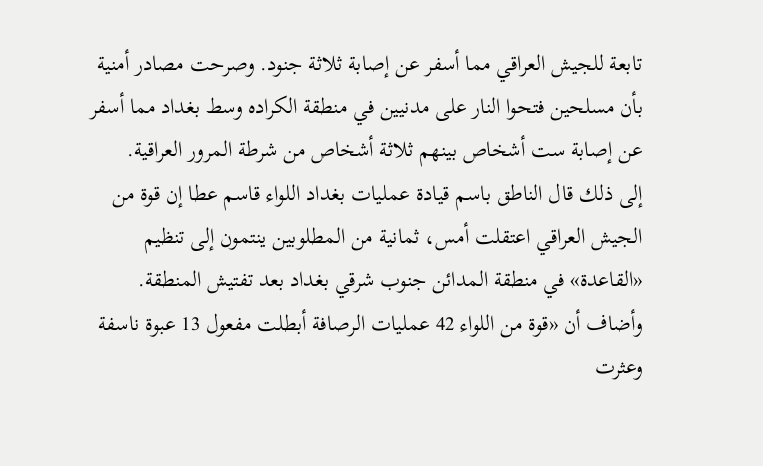تابعة للجيش العراقي مما أسفر عن إصابة ثلاثة جنود. وصرحت مصادر أمنية بأن مسلحين فتحوا النار على مدنيين في منطقة الكراده وسط بغداد مما أسفر عن إصابة ست أشخاص بينهم ثلاثة أشخاص من شرطة المرور العراقية.
إلى ذلك قال الناطق باسم قيادة عمليات بغداد اللواء قاسم عطا إن قوة من الجيش العراقي اعتقلت أمس، ثمانية من المطلوبين ينتمون إلى تنظيم «القاعدة» في منطقة المدائن جنوب شرقي بغداد بعد تفتيش المنطقة. وأضاف أن «قوة من اللواء 42 عمليات الرصافة أبطلت مفعول 13 عبوة ناسفة وعثرت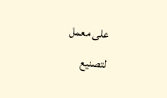على معمل لتصنيع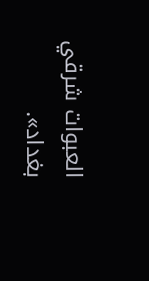العبوات شرقي بغداد».